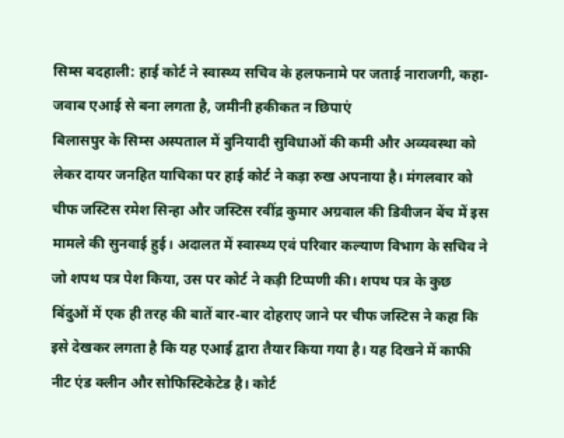सिम्स बदहाली: हाई कोर्ट ने स्वास्थ्य सचिव के हलफनामे पर जताई नाराजगी, कहा- जवाब एआई से बना लगता है, जमीनी हकीकत न छिपाएं
बिलासपुर के सिम्स अस्पताल में बुनियादी सुविधाओं की कमी और अव्यवस्था को लेकर दायर जनहित याचिका पर हाई कोर्ट ने कड़ा रुख अपनाया है। मंगलवार को चीफ जस्टिस रमेश सिन्हा और जस्टिस रवींद्र कुमार अग्रवाल की डिवीजन बेंच में इस मामले की सुनवाई हुई। अदालत में स्वास्थ्य एवं परिवार कल्याण विभाग के सचिव ने जो शपथ पत्र पेश किया, उस पर कोर्ट ने कड़ी टिप्पणी की। शपथ पत्र के कुछ बिंदुओं में एक ही तरह की बातें बार-बार दोहराए जाने पर चीफ जस्टिस ने कहा कि इसे देखकर लगता है कि यह एआई द्वारा तैयार किया गया है। यह दिखने में काफी नीट एंड क्लीन और सोफिस्टिकेटेड है। कोर्ट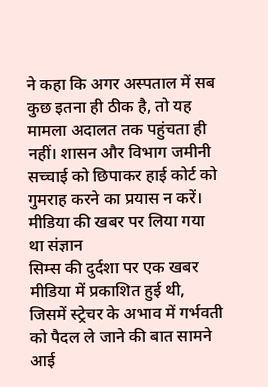ने कहा कि अगर अस्पताल में सब कुछ इतना ही ठीक है, तो यह मामला अदालत तक पहुंचता ही नहीं। शासन और विभाग जमीनी सच्चाई को छिपाकर हाई कोर्ट को गुमराह करने का प्रयास न करें।
मीडिया की खबर पर लिया गया था संज्ञान
सिम्स की दुर्दशा पर एक खबर मीडिया में प्रकाशित हुई थी, जिसमें स्ट्रेचर के अभाव में गर्भवती को पैदल ले जाने की बात सामने आई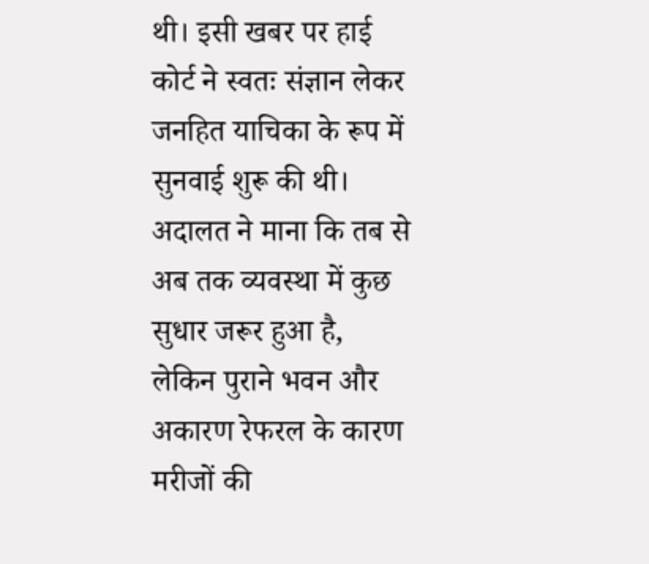थी। इसी खबर पर हाई कोर्ट ने स्वतः संज्ञान लेकर जनहित याचिका के रूप में सुनवाई शुरू की थी। अदालत ने माना कि तब से अब तक व्यवस्था में कुछ सुधार जरूर हुआ है, लेकिन पुराने भवन और अकारण रेफरल के कारण मरीजों की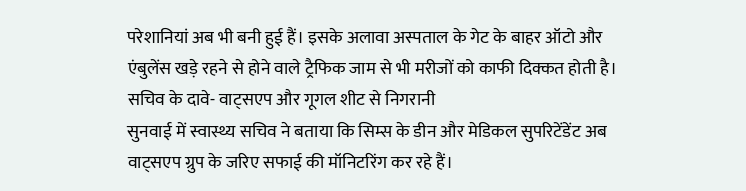परेशानियां अब भी बनी हुई हैं। इसके अलावा अस्पताल के गेट के बाहर ऑटो और एंबुलेंस खड़े रहने से होने वाले ट्रैफिक जाम से भी मरीजों को काफी दिक्कत होती है।
सचिव के दावे- वाट्सएप और गूगल शीट से निगरानी
सुनवाई में स्वास्थ्य सचिव ने बताया कि सिम्स के डीन और मेडिकल सुपरिटेंडेंट अब वाट्सएप ग्रुप के जरिए सफाई की मॉनिटरिंग कर रहे हैं।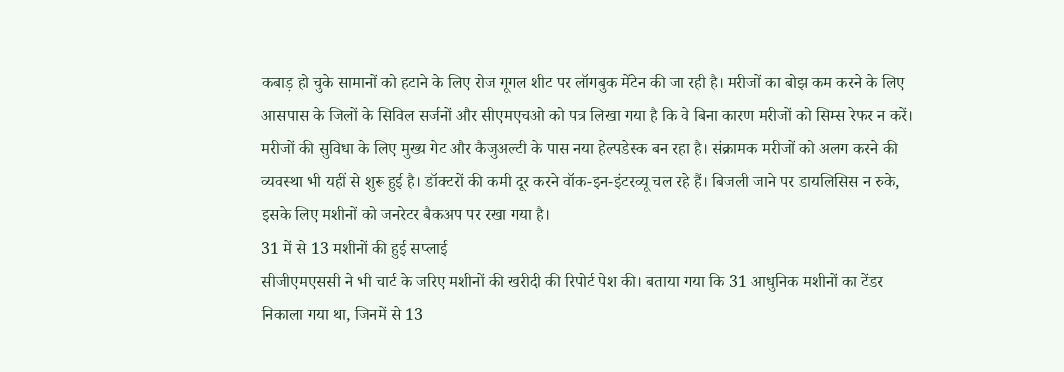कबाड़ हो चुके सामानों को हटाने के लिए रोज गूगल शीट पर लॉगबुक मेंटेन की जा रही है। मरीजों का बोझ कम करने के लिए आसपास के जिलों के सिविल सर्जनों और सीएमएचओ को पत्र लिखा गया है कि वे बिना कारण मरीजों को सिम्स रेफर न करें। मरीजों की सुविधा के लिए मुख्य गेट और कैजुअल्टी के पास नया हेल्पडेस्क बन रहा है। संक्रामक मरीजों को अलग करने की व्यवस्था भी यहीं से शुरू हुई है। डॉक्टरों की कमी दूर करने वॉक-इन-इंटरव्यू चल रहे हैं। बिजली जाने पर डायलिसिस न रुके, इसके लिए मशीनों को जनरेटर बैकअप पर रखा गया है।
31 में से 13 मशीनों की हुई सप्लाई
सीजीएमएससी ने भी चार्ट के जरिए मशीनों की खरीदी की रिपोर्ट पेश की। बताया गया कि 31 आधुनिक मशीनों का टेंडर निकाला गया था, जिनमें से 13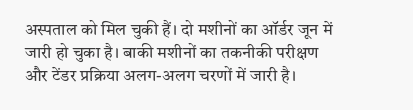अस्पताल को मिल चुकी हैं। दो मशीनों का ऑर्डर जून में जारी हो चुका है। बाकी मशीनों का तकनीकी परीक्षण और टेंडर प्रक्रिया अलग-अलग चरणों में जारी है।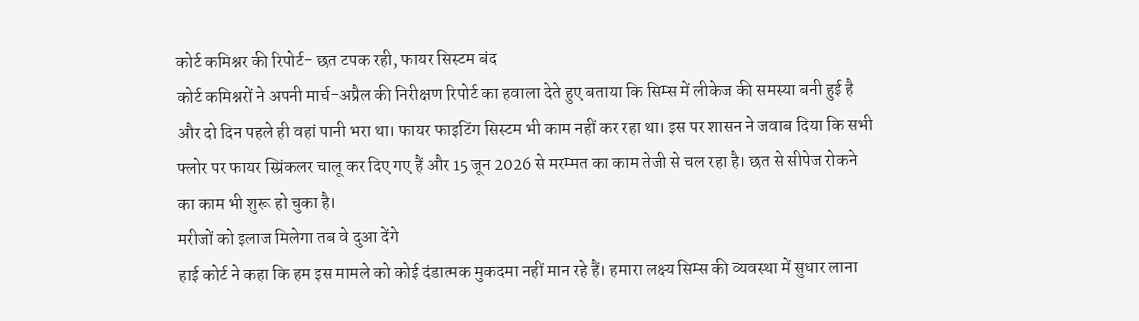कोर्ट कमिश्नर की रिपोर्ट- छत टपक रही, फायर सिस्टम बंद
कोर्ट कमिश्नरों ने अपनी मार्च-अप्रैल की निरीक्षण रिपोर्ट का हवाला देते हुए बताया कि सिम्स में लीकेज की समस्या बनी हुई है और दो दिन पहले ही वहां पानी भरा था। फायर फाइटिंग सिस्टम भी काम नहीं कर रहा था। इस पर शासन ने जवाब दिया कि सभी फ्लोर पर फायर स्प्रिंकलर चालू कर दिए गए हैं और 15 जून 2026 से मरम्मत का काम तेजी से चल रहा है। छत से सीपेज रोकने का काम भी शुरू हो चुका है।
मरीजों को इलाज मिलेगा तब वे दुआ देंगे
हाई कोर्ट ने कहा कि हम इस मामले को कोई दंडात्मक मुकदमा नहीं मान रहे हैं। हमारा लक्ष्य सिम्स की व्यवस्था में सुधार लाना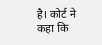है। कोर्ट ने कहा कि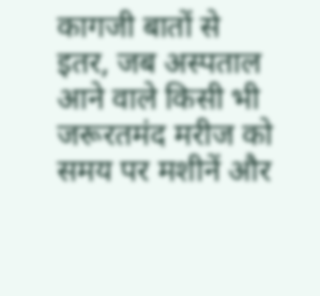कागजी बातों से इतर, जब अस्पताल आने वाले किसी भी जरूरतमंद मरीज को समय पर मशीनें और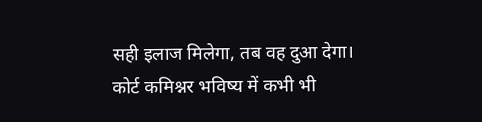सही इलाज मिलेगा, तब वह दुआ देगा। कोर्ट कमिश्नर भविष्य में कभी भी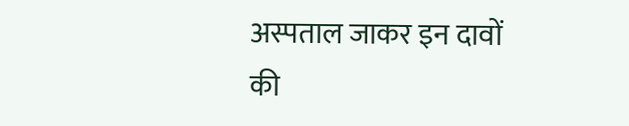अस्पताल जाकर इन दावों की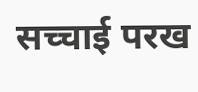सच्चाई परख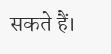सकते हैं।